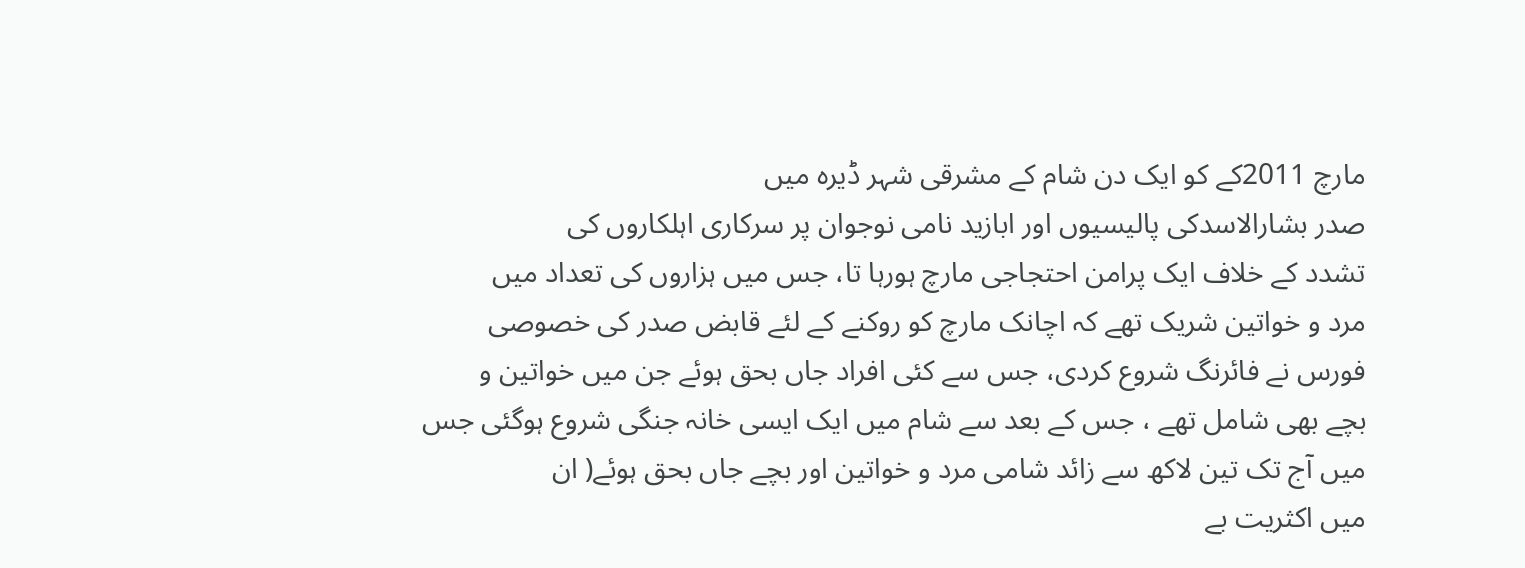مارچ 2011کے کو ایک دن شام کے مشرقی شہر ڈیرہ میں
صدر بشارالاسدکی پالیسیوں اور ابازید نامی نوجوان پر سرکاری اہلکاروں کی
تشدد کے خلاف ایک پرامن احتجاجی مارچ ہورہا تا، جس میں ہزاروں کی تعداد میں
مرد و خواتین شریک تھے کہ اچانک مارچ کو روکنے کے لئے قابض صدر کی خصوصی
فورس نے فائرنگ شروع کردی، جس سے کئی افراد جاں بحق ہوئے جن میں خواتین و
بچے بھی شامل تھے ، جس کے بعد سے شام میں ایک ایسی خانہ جنگی شروع ہوگئی جس
میں آج تک تین لاکھ سے زائد شامی مرد و خواتین اور بچے جاں بحق ہوئے( ان
میں اکثریت بے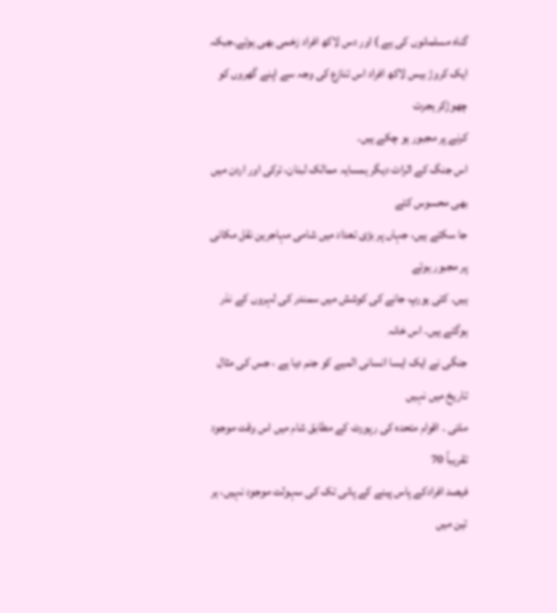گناہ مسلمانوں کی ہے ) اور دس لاکھ افراد زخمی بھی ہوئے۔جبکہ
ایک کروڑ بیس لاکھ افراد اس تنازع کی وجہ سے اپنے گھروں کو چھوڑکر ہجرت
کرنے پر مجبور ہو چکے ہیں۔
اس جنگ کے اثرات دیگر ہمسایہ ممالک لبنان، ترکی اور اردن میں بھی محسوس کئے
جا سکتے ہیں، جہاں پر بڑی تعداد میں شامی مہاجرین نقل مکانی پر مجبور ہوئے
ہیں۔ کئی یورپ جانے کی کوشش میں سمندر کی لہروں کے نذر ہوگئے ہیں۔ اس خانہ
جنگی نے ایک ایسا انسانی المیے کو جنم دیا ہے ، جس کی مثال تاریخ میں نہیں
ملتی ۔ اقوام متحدہ کی رپورٹ کے مطابق شام میں اس وقت موجود تقریباً 70
فیصد افرادکے پاس پینے کے پانی تک کی سہولت موجود نہیں، ہر تین میں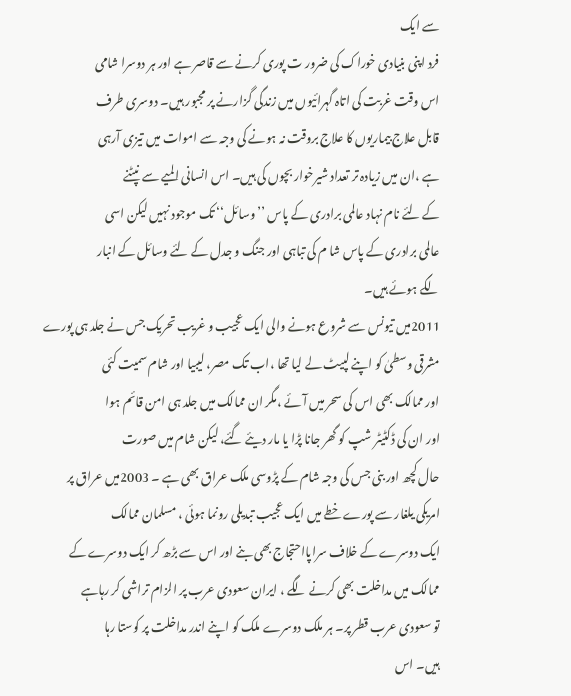سے ایک
فرد اپنی بنیادی خوراک کی ضرور ت پوری کرنے سے قاصر ہے اور ہر دوسرا شامی
اس وقت غربت کی اتاہ گہرائیوں میں زندگی گزارنے پر مجبور ہیں۔ دوسری طرف
قابل علاج بیماریوں کا علاج بروقت نہ ہونے کی وجہ سے اموات میں تیزی آرہی
ہے ،ان میں زیادہ تر تعداد شیرخوار بچوں کی ہیں۔ اس انسانی المیے سے نپٹنے
کے لئے نام نہاد عالمی برادری کے پاس ’’وسائل‘‘ تک موجود نہیں لیکن اسی
عالمی برادری کے پاس شا م کی تباہی اور جنگ و جدل کے لئے وسائل کے انبار
لگے ہوئے ہیں۔
2011میں تیونس سے شروع ہونے والی ایک عجیب و غریب تحریک جس نے جلد ہی پورے
مشرقی وسطیٰ کو اپنے لپیٹ لے لیا تھا ،اب تک مصر، لیبیا اور شام سمیت کئی
اور ممالک بھی اس کی سحر میں آئے ،مگر ان ممالک میں جلد ہی امن قائم ہوا
اور ان کی ڈکٹیٹر شپ کو گھر جانا پڑا یا مار دیئے گئے، لیکن شام میں صورت
حال کچھ اور بنی جس کی وجہ شام کے پڑوسی ملک عراق بھی ہے ۔ 2003میں عراق پر
امریکی یلغار سے پورے خطے میں ایک عجیب تبدیلی رونما ہوئی ، مسلمان ممالک
ایک دوسرے کے خلاف سراپااحتجاج بھی بنے اور اس سے بڑھ کر ایک دوسرے کے
ممالک میں مداخلت بھی کرنے لگے ، ایران سعودی عرب پر الزام تراشی کر رہاہے
تو سعودی عرب قطر پر۔ ہر ملک دوسرے ملک کو اپنے اندر مداخلت پر کوستا رہا
ہیں۔ اس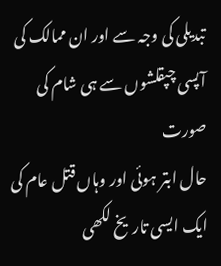تبدیلی کی وجہ سے اور ان ممالک کی آپسی چپقلشوں سے ہی شام کی صورت
حال ابتر ہوئی اور وہاں قتل عام کی ایک ایسی تاریخ لکھی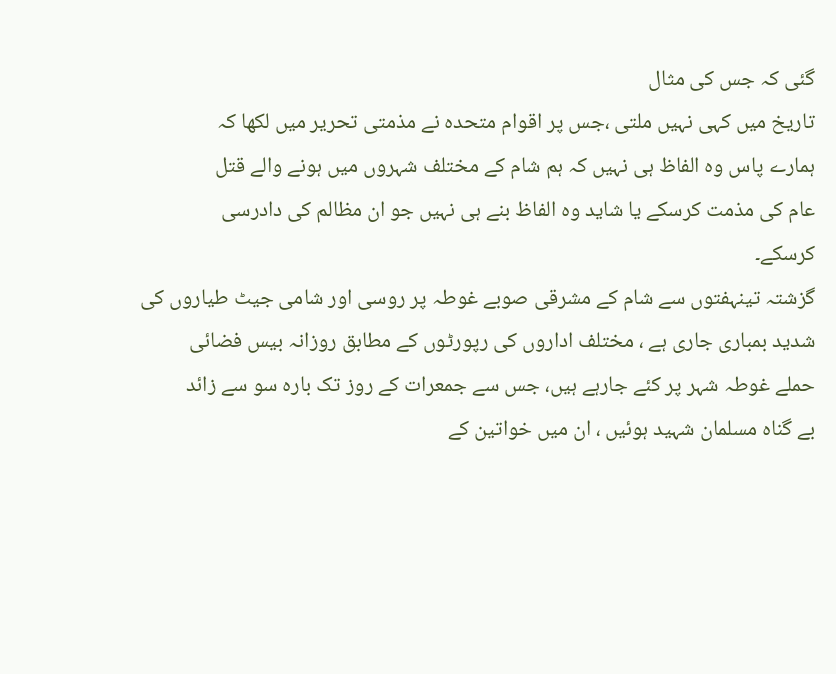گئی کہ جس کی مثال
تاریخ میں کہی نہیں ملتی ،جس پر اقوام متحدہ نے مذمتی تحریر میں لکھا کہ
ہمارے پاس وہ الفاظ ہی نہیں کہ ہم شام کے مختلف شہروں میں ہونے والے قتل
عام کی مذمت کرسکے یا شاید وہ الفاظ بنے ہی نہیں جو ان مظالم کی دادرسی
کرسکے۔
گزشتہ تینہفتوں سے شام کے مشرقی صوبے غوطہ پر روسی اور شامی جیٹ طیاروں کی
شدید بمباری جاری ہے ، مختلف اداروں کی رپورٹوں کے مطابق روزانہ بیس فضائی
حملے غوطہ شہر پر کئے جارہے ہیں، جس سے جمعرات کے روز تک بارہ سو سے زائد
بے گناہ مسلمان شہید ہوئیں ، ان میں خواتین کے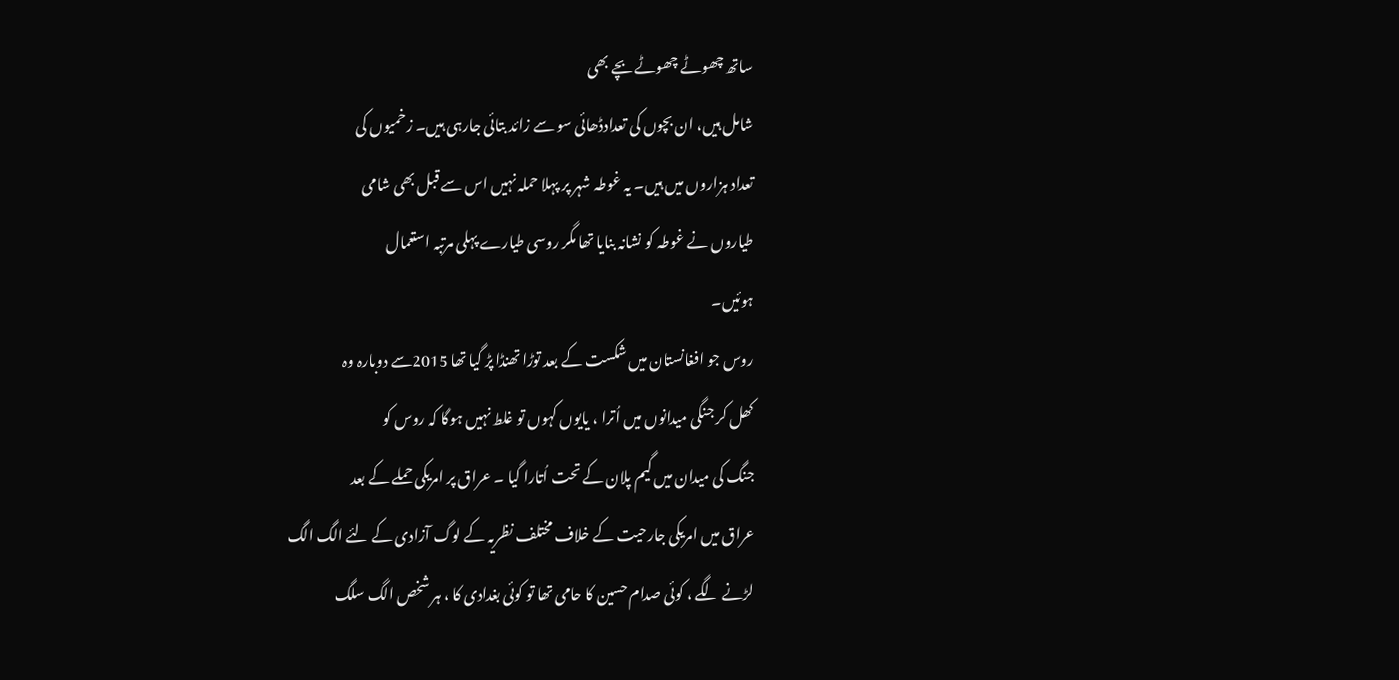ساتھ چھوٹے چھوٹے بچے بھی
شامل ہیں، ان بچوں کی تعدادڈھائی سو سے زائد بتائی جارہی ہیں۔ زخمیوں کی
تعداد ہزاروں میں ہیں۔ یہ غوطہ شہر پر پہلا حملہ نہیں اس سے قبل بھی شامی
طیاروں نے غوطہ کو نشانہ بنایا تھا مگر روسی طیارے پہلی مرتبہ استعمال
ہوئیں۔
روس جو افغانستان میں شکست کے بعد توڑا تھنڈا پڑ گیا تھا 2015سے دوبارہ وہ
کھل کر جنگی میدانوں میں اُترا ، یایوں کہوں تو غلط نہیں ہوگا کہ روس کو
جنگ کی میدان میں گیم پلان کے تحت اُتارا گیا ۔ عراق پر امریکی حملے کے بعد
عراق میں امریکی جارحیت کے خلاف مختلف نظریہ کے لوگ آزادی کے لئے الگ الگ
لڑنے لگے ، کوئی صدام حسین کا حامی تھا تو کوئی بغدادی کا ، ہر شخص الگ سلگ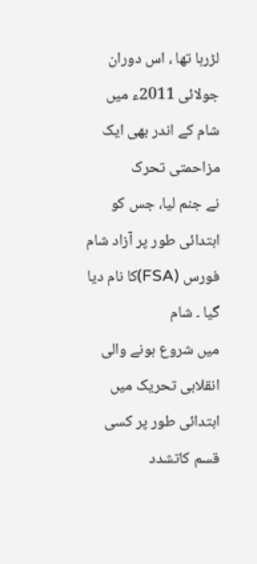لڑرہا تھا ، اس دوران جولائی 2011ء میں شام کے اندر بھی ایک مزاحمتی تحرک
نے جنم لیا، جس کو ابتدائی طور پر آزاد شام فورس (FSA)کا نام دیا گیا ۔ شام
میں شروع ہونے والی انقلابی تحریک میں ابتدائی طور پر کسی قسم کاتشدد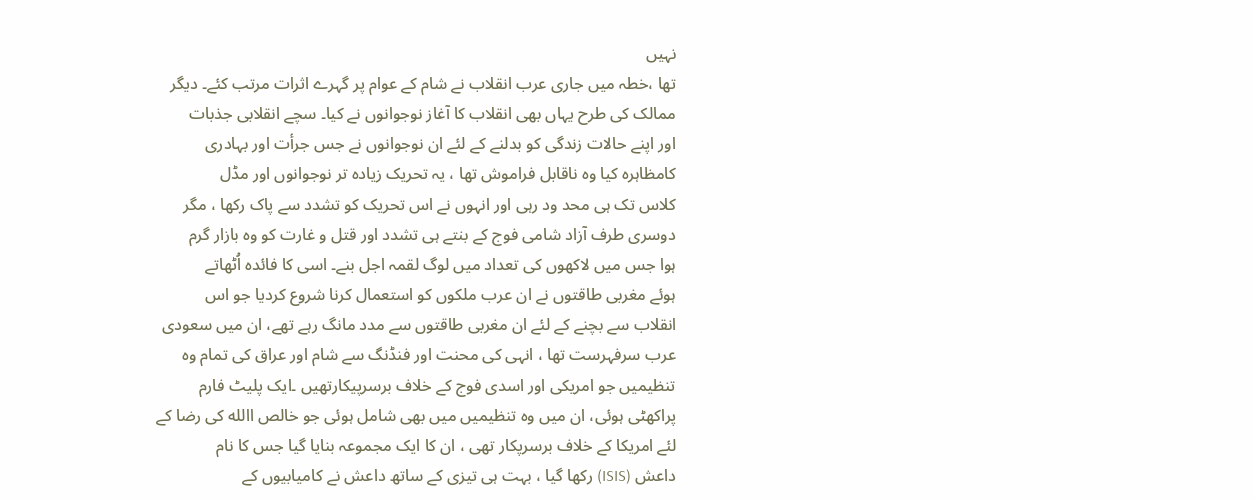نہیں
تھا ،خطہ میں جاری عرب انقلاب نے شام کے عوام پر گہرے اثرات مرتب کئے۔ دیگر
ممالک کی طرح یہاں بھی انقلاب کا آغاز نوجوانوں نے کیا۔ سچے انقلابی جذبات
اور اپنے حالات زندگی کو بدلنے کے لئے ان نوجوانوں نے جس جرأت اور بہادری
کامظاہرہ کیا وہ ناقابل فراموش تھا ، یہ تحریک زیادہ تر نوجوانوں اور مڈل
کلاس تک ہی محد ود رہی اور انہوں نے اس تحریک کو تشدد سے پاک رکھا ، مگر
دوسری طرف آزاد شامی فوج کے بنتے ہی تشدد اور قتل و غارت کو وہ بازار گرم
ہوا جس میں لاکھوں کی تعداد میں لوگ لقمہ اجل بنے۔ اسی کا فائدہ اُٹھاتے
ہوئے مغربی طاقتوں نے ان عرب ملکوں کو استعمال کرنا شروع کردیا جو اس
انقلاب سے بچنے کے لئے ان مغربی طاقتوں سے مدد مانگ رہے تھے، ان میں سعودی
عرب سرفہرست تھا ، انہی کی محنت اور فنڈنگ سے شام اور عراق کی تمام وہ
تنظیمیں جو امریکی اور اسدی فوج کے خلاف برسرپیکارتھیں ۔ایک پلیٹ فارم
پراکھٹی ہوئی، ان میں وہ تنظیمیں میں بھی شامل ہوئی جو خالص االله کی رضا کے
لئے امریکا کے خلاف برسرپکار تھی ، ان کا ایک مجموعہ بنایا گیا جس کا نام
داعش (ISIS) رکھا گیا ، بہت ہی تیزی کے ساتھ داعش نے کامیابیوں کے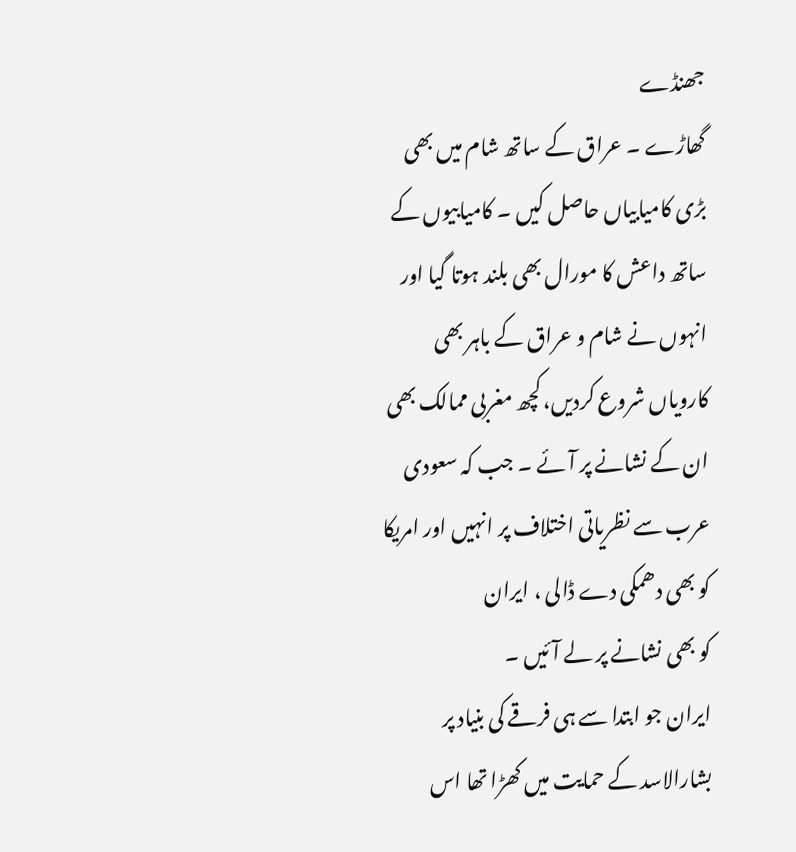جھنڈے
گھاڑے ۔ عراق کے ساتھ شام میں بھی بڑی کامیابیاں حاصل کیں ۔ کامیابیوں کے
ساتھ داعش کا مورال بھی بلند ہوتا گیا اور انہوں نے شام و عراق کے باہر بھی
کارویاں شروع کردیں، کچھ مغربی ممالک بھی ان کے نشانے پر آئے ۔ جب کہ سعودی
عرب سے نظریاتی اختلاف پر انہیں اور امریکا کو بھی دھمکی دے ڈالی ، ایران
کو بھی نشانے پر لے آئیں ۔
ایران جو ابتدا سے ہی فرقے کی بنیاد پر بشارالاسد کے حمایت میں کھڑا تھا اس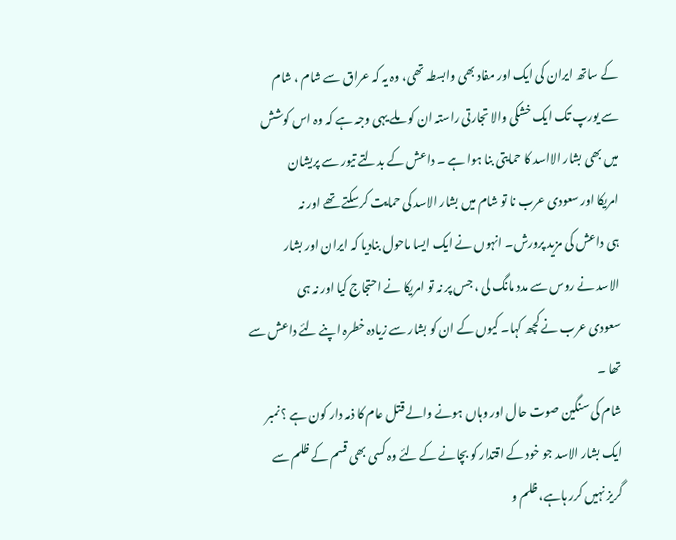کے ساتھ ایران کی ایک اور مفاد بھی وابسطہ تھی، وہ یہ کہ عراق سے شام ، شام
سے یورپ تک ایک خشکی والا تجارتی راستہ ان کو ملے یہی وجہ ہے کہ وہ اس کوشش
میں بھی بشار الااسد کا حمایتی بنا ہوا ہے ۔ داعش کے بدلتے تیور سے پریشان
امریکا اور سعودی عرب نا تو شام میں بشار الاسد کی حمایت کرسکتے تھے اور نہ
ہی داعش کی مزید پرورش۔ انہوں نے ایک ایسا ماحول بنادیا کہ ایران اور بشار
الاسد نے روس سے مدد مانگ لی ، جس پر نہ تو امریکا نے احتجاج کیا اور نہ ہی
سعودی عرب نے کچھ کہا۔ کیوں کے ان کو بشار سے زیادہ خطرہ اپنے لئے داعش سے
تھا ۔
شام کی سنگین صوت حال اور وہاں ہونے والے قتل عام کا ذمہ دار کون ہے ؟ نمبر
ایک بشار الاسد جو خود کے اقتدار کو بچانے کے لئے وہ کسی بھی قسم کے ظلم سے
گریز نہیں کرر ہاہے، ظلم و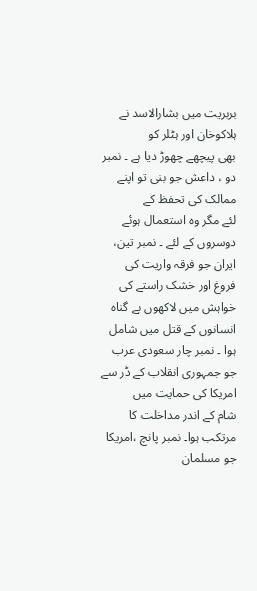بربریت میں بشارالاسد نے ہلاکوخان اور ہٹلر کو
بھی پیچھے چھوڑ دیا ہے ۔ نمبر دو ، داعش جو بنی تو اپنے ممالک کی تحفظ کے
لئے مگر وہ استعمال ہوئے دوسروں کے لئے ۔ نمبر تین، ایران جو فرقہ واریت کی
فروغ اور خشک راستے کی خواہش میں لاکھوں بے گناہ انسانوں کے قتل میں شامل
ہوا ۔ نمبر چار سعودی عرب جو جمہوری انقلاب کے ڈر سے امریکا کی حمایت میں
شام کے اندر مداخلت کا مرتکب ہوا۔ نمبر پانچ ،امریکا جو مسلمان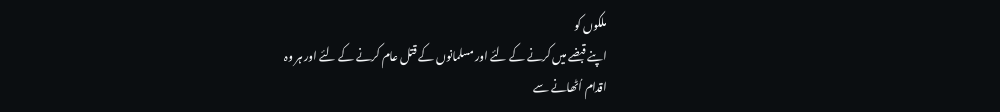ملکوں کو
اپنے قبضے میں کرنے کے لئے اور مسلمانوں کے قتل عام کرنے کے لئے اور ہر وہ
اقدام اُٹھانے سے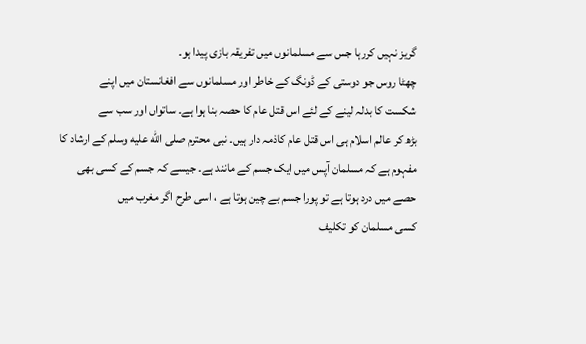گریز نہیں کررہا جس سے مسلمانوں میں تفریقہ بازی پیدا ہو۔
چھٹا روس جو دوستی کے ڈونگ کے خاطر اور مسلمانوں سے افغانستان میں اپنے
شکست کا بدلہ لینے کے لئے اس قتل عام کا حصہ بنا ہوا ہے۔ ساتواں اور سب سے
بڑھ کر عالم اسلام ہی اس قتل عام کاذمہ دار ہیں۔ نبی محترم صلى الله عليه وسلم کے ارشاد کا
مفہوم ہے کہ مسلمان آپس میں ایک جسم کے مانند ہے۔ جیسے کہ جسم کے کسی بھی
حصے میں درد ہوتا ہے تو پورا جسم بے چین ہوتا ہے ، اسی طرح اگر مغرب میں
کسی مسلمان کو تکلیف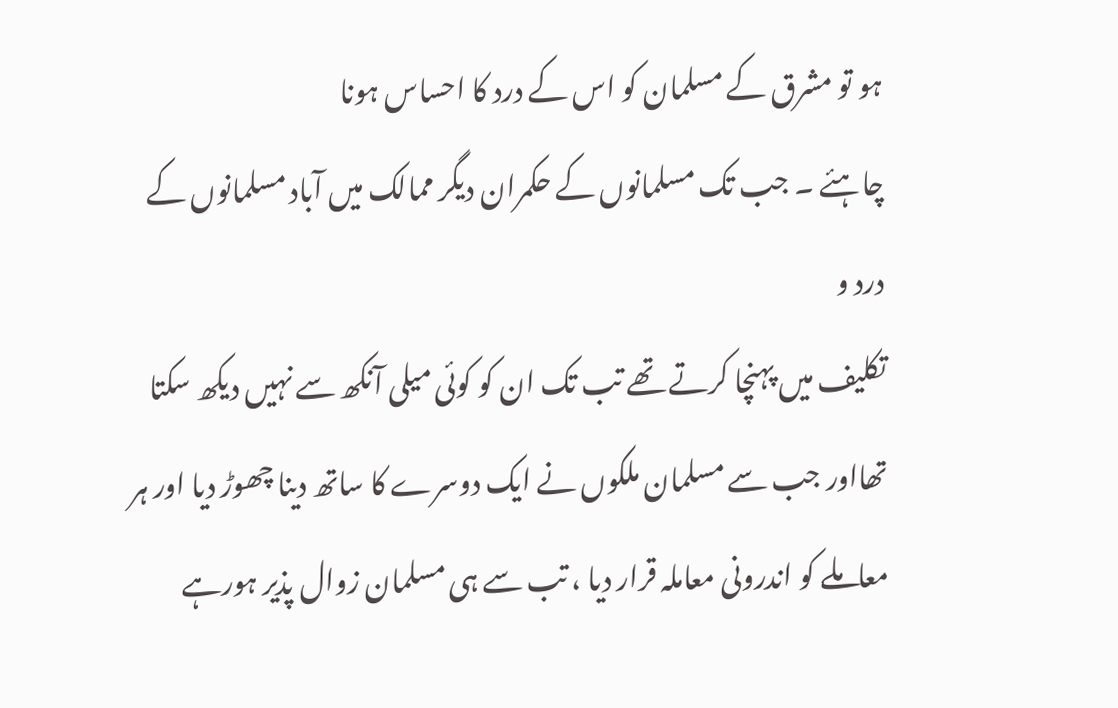ہو تو مشرق کے مسلمان کو اس کے درد کا احساس ہونا
چاہئے ۔ جب تک مسلمانوں کے حکمران دیگر ممالک میں آباد مسلمانوں کے درد و
تکلیف میں پہنچا کرتے تھے تب تک ان کو کوئی میلی آنکھ سے نہیں دیکھ سکتا
تھااور جب سے مسلمان ملکوں نے ایک دوسرے کا ساتھ دینا چھوڑ دیا اور ہر
معاملے کو اندرونی معاملہ قرار دیا ، تب سے ہی مسلمان زوال پذیر ہورہے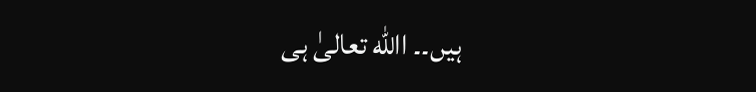ہیں۔۔ االله تعالیٰ ہی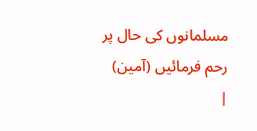مسلمانوں کی حال پر رحم فرمائیں (آمین)
|